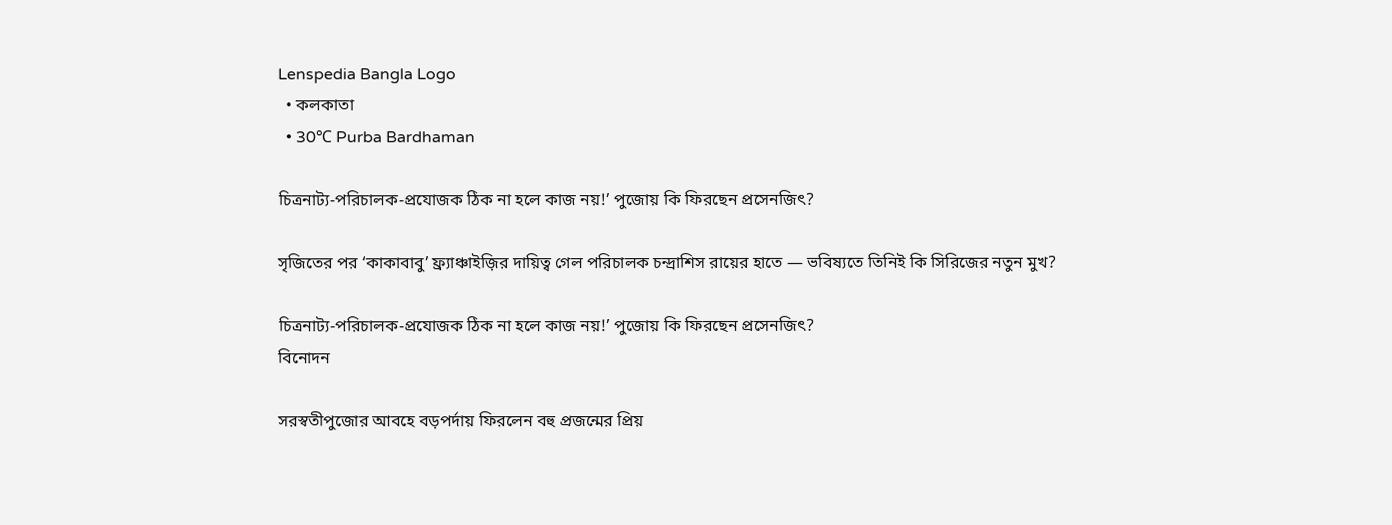Lenspedia Bangla Logo
  • কলকাতা
  • 30℃ Purba Bardhaman

চিত্রনাট্য-পরিচালক-প্রযোজক ঠিক না হলে কাজ নয়!’ পুজোয় কি ফিরছেন প্রসেনজিৎ?

সৃজিতের পর ‘কাকাবাবু’ ফ্র্যাঞ্চাইজ়ির দায়িত্ব গেল পরিচালক চন্দ্রাশিস রায়ের হাতে — ভবিষ্যতে তিনিই কি সিরিজের নতুন মুখ?

চিত্রনাট্য-পরিচালক-প্রযোজক ঠিক না হলে কাজ নয়!’ পুজোয় কি ফিরছেন প্রসেনজিৎ?
বিনোদন

সরস্বতীপুজোর আবহে বড়পর্দায় ফিরলেন বহু প্রজন্মের প্রিয়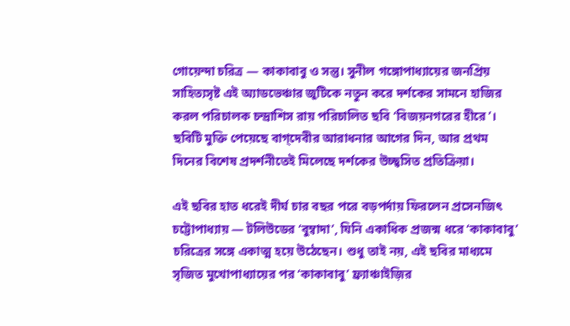গোয়েন্দা চরিত্র — কাকাবাবু ও সন্তু। সুনীল গঙ্গোপাধ্যায়ের জনপ্রিয় সাহিত্যসৃষ্ট এই অ্যাডভেঞ্চার জুটিকে নতুন করে দর্শকের সামনে হাজির করল পরিচালক চন্দ্রাশিস রায় পরিচালিত ছবি ‘বিজয়নগরের হীরে’। ছবিটি মুক্তি পেয়েছে বাগ্‌দেবীর আরাধনার আগের দিন, আর প্রথম দিনের বিশেষ প্রদর্শনীতেই মিলেছে দর্শকের উচ্ছ্বসিত প্রতিক্রিয়া।

এই ছবির হাত ধরেই দীর্ঘ চার বছর পরে বড়পর্দায় ফিরলেন প্রসেনজিৎ চট্টোপাধ্যায় — টলিউডের ‘বুম্বাদা’, যিনি একাধিক প্রজন্ম ধরে ‘কাকাবাবু’ চরিত্রের সঙ্গে একাত্ম হয়ে উঠেছেন। শুধু তাই নয়, এই ছবির মাধ্যমে সৃজিত মুখোপাধ্যায়ের পর ‘কাকাবাবু’ ফ্র্যাঞ্চাইজ়ির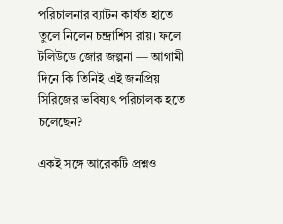পরিচালনার ব্যাটন কার্যত হাতে তুলে নিলেন চন্দ্রাশিস রায়। ফলে টলিউডে জোর জল্পনা — আগামী দিনে কি তিনিই এই জনপ্রিয় সিরিজের ভবিষ্যৎ পরিচালক হতে চলেছেন?

একই সঙ্গে আরেকটি প্রশ্নও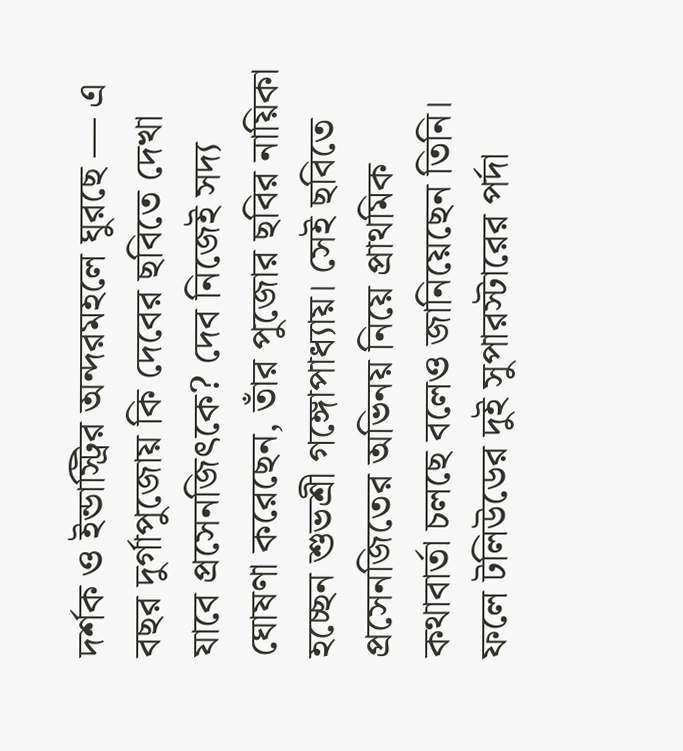দর্শক ও ইন্ডাস্ট্রির অন্দরমহলে ঘুরছে — এ বছর দুর্গাপুজোয় কি দেবের ছবিতে দেখা যাবে প্রসেনজিৎকে? দেব নিজেই সদ্য ঘোষণা করেছেন, তাঁর পুজোর ছবির নায়িকা হচ্ছেন শুভশ্রী গঙ্গোপাধ্যায়। সেই ছবিতে প্রসেনজিতের অভিনয় নিয়ে প্রাথমিক কথাবার্তা চলছে বলেও জানিয়েছেন তিনি। ফলে টলিউডের দুই সুপারস্টারের পর্দা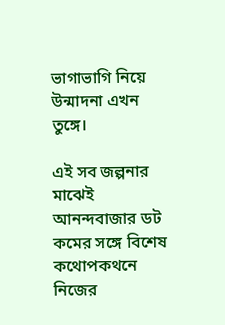ভাগাভাগি নিয়ে উন্মাদনা এখন তুঙ্গে।

এই সব জল্পনার মাঝেই আনন্দবাজার ডট কমের সঙ্গে বিশেষ কথোপকথনে নিজের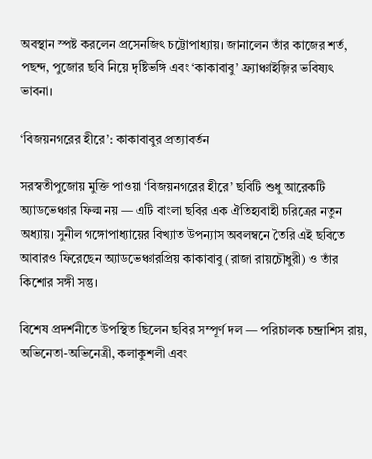অবস্থান স্পষ্ট করলেন প্রসেনজিৎ চট্টোপাধ্যায়। জানালেন তাঁর কাজের শর্ত, পছন্দ, পুজোর ছবি নিয়ে দৃষ্টিভঙ্গি এবং ‘কাকাবাবু’ ফ্র্যাঞ্চাইজ়ির ভবিষ্যৎ ভাবনা।

‘বিজয়নগরের হীরে’: কাকাবাবুর প্রত্যাবর্তন

সরস্বতীপুজোয় মুক্তি পাওয়া ‘বিজয়নগরের হীরে’ ছবিটি শুধু আরেকটি অ্যাডভেঞ্চার ফিল্ম নয় — এটি বাংলা ছবির এক ঐতিহ্যবাহী চরিত্রের নতুন অধ্যায়। সুনীল গঙ্গোপাধ্যায়ের বিখ্যাত উপন্যাস অবলম্বনে তৈরি এই ছবিতে আবারও ফিরেছেন অ্যাডভেঞ্চারপ্রিয় কাকাবাবু (রাজা রায়চৌধুরী) ও তাঁর কিশোর সঙ্গী সন্তু।

বিশেষ প্রদর্শনীতে উপস্থিত ছিলেন ছবির সম্পূর্ণ দল — পরিচালক চন্দ্রাশিস রায়, অভিনেতা-অভিনেত্রী, কলাকুশলী এবং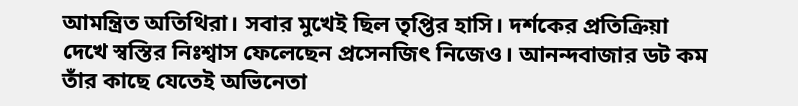আমন্ত্রিত অতিথিরা। সবার মুখেই ছিল তৃপ্তির হাসি। দর্শকের প্রতিক্রিয়া দেখে স্বস্তির নিঃশ্বাস ফেলেছেন প্রসেনজিৎ নিজেও। আনন্দবাজার ডট কম তাঁর কাছে যেতেই অভিনেতা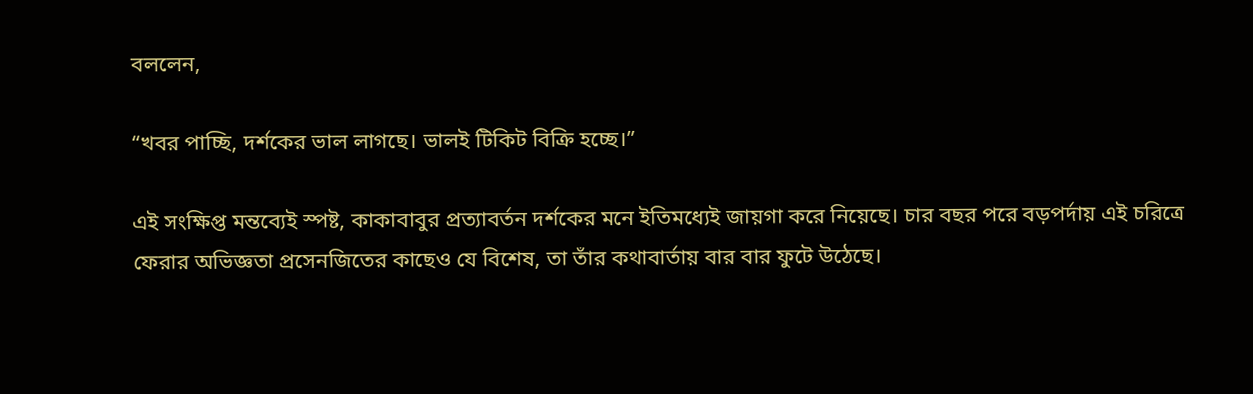বললেন,

“খবর পাচ্ছি, দর্শকের ভাল লাগছে। ভালই টিকিট বিক্রি হচ্ছে।”

এই সংক্ষিপ্ত মন্তব্যেই স্পষ্ট, কাকাবাবুর প্রত্যাবর্তন দর্শকের মনে ইতিমধ্যেই জায়গা করে নিয়েছে। চার বছর পরে বড়পর্দায় এই চরিত্রে ফেরার অভিজ্ঞতা প্রসেনজিতের কাছেও যে বিশেষ, তা তাঁর কথাবার্তায় বার বার ফুটে উঠেছে।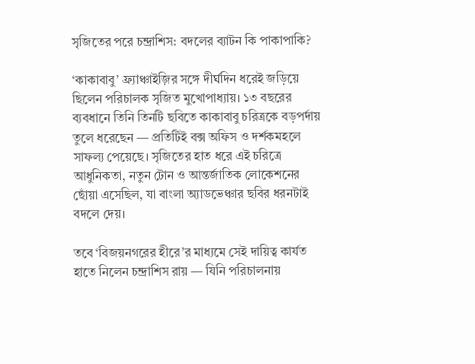সৃজিতের পরে চন্দ্রাশিস: বদলের ব্যাটন কি পাকাপাকি?

‘কাকাবাবু’ ফ্র্যাঞ্চাইজ়ির সঙ্গে দীর্ঘদিন ধরেই জড়িয়ে ছিলেন পরিচালক সৃজিত মুখোপাধ্যায়। ১৩ বছরের ব্যবধানে তিনি তিনটি ছবিতে কাকাবাবু চরিত্রকে বড়পর্দায় তুলে ধরেছেন — প্রতিটিই বক্স অফিস ও দর্শকমহলে সাফল্য পেয়েছে। সৃজিতের হাত ধরে এই চরিত্রে আধুনিকতা, নতুন টোন ও আন্তর্জাতিক লোকেশনের ছোঁয়া এসেছিল, যা বাংলা অ্যাডভেঞ্চার ছবির ধরনটাই বদলে দেয়।

তবে ‘বিজয়নগরের হীরে’র মাধ্যমে সেই দায়িত্ব কার্যত হাতে নিলেন চন্দ্রাশিস রায় — যিনি পরিচালনায়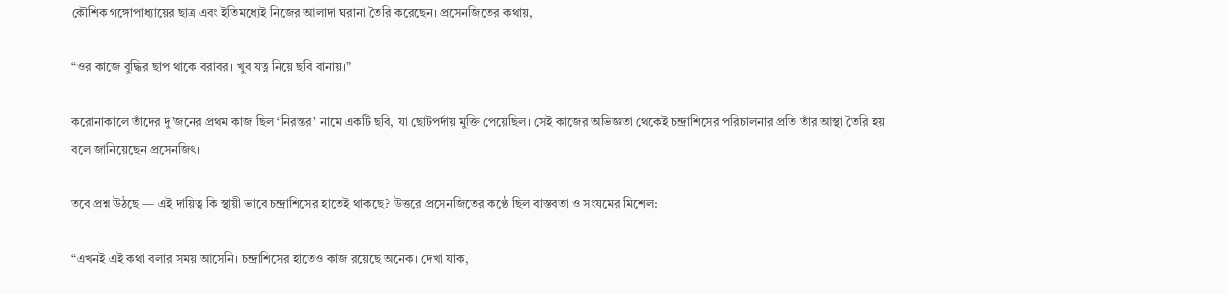কৌশিক গঙ্গোপাধ্যায়ের ছাত্র এবং ইতিমধ্যেই নিজের আলাদা ঘরানা তৈরি করেছেন। প্রসেনজিতের কথায়,

“ওর কাজে বুদ্ধির ছাপ থাকে বরাবর। খুব যত্ন নিয়ে ছবি বানায়।”

করোনাকালে তাঁদের দু’জনের প্রথম কাজ ছিল ‘নিরন্তর’ নামে একটি ছবি, যা ছোটপর্দায় মুক্তি পেয়েছিল। সেই কাজের অভিজ্ঞতা থেকেই চন্দ্রাশিসের পরিচালনার প্রতি তাঁর আস্থা তৈরি হয় বলে জানিয়েছেন প্রসেনজিৎ।

তবে প্রশ্ন উঠছে — এই দায়িত্ব কি স্থায়ী ভাবে চন্দ্রাশিসের হাতেই থাকছে? উত্তরে প্রসেনজিতের কণ্ঠে ছিল বাস্তবতা ও সংযমের মিশেল:

“এখনই এই কথা বলার সময় আসেনি। চন্দ্রাশিসের হাতেও কাজ রয়েছে অনেক। দেখা যাক,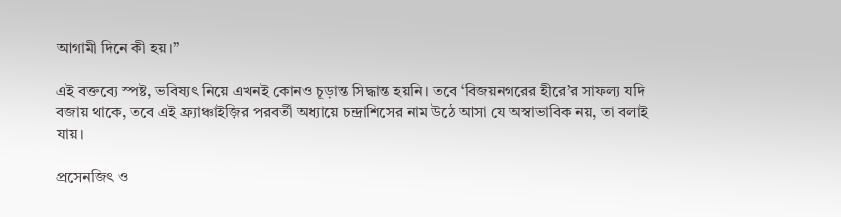আগামী দিনে কী হয়।”

এই বক্তব্যে স্পষ্ট, ভবিষ্যৎ নিয়ে এখনই কোনও চূড়ান্ত সিদ্ধান্ত হয়নি। তবে ‘বিজয়নগরের হীরে’র সাফল্য যদি বজায় থাকে, তবে এই ফ্র্যাঞ্চাইজ়ির পরবর্তী অধ্যায়ে চন্দ্রাশিসের নাম উঠে আসা যে অস্বাভাবিক নয়, তা বলাই যায়।

প্রসেনজিৎ ও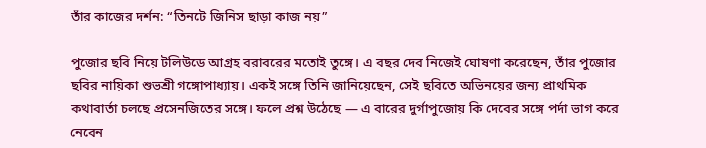তাঁর কাজের দর্শন: “তিনটে জিনিস ছাড়া কাজ নয়”

পুজোর ছবি নিয়ে টলিউডে আগ্রহ বরাবরের মতোই তুঙ্গে। এ বছর দেব নিজেই ঘোষণা করেছেন, তাঁর পুজোর ছবির নায়িকা শুভশ্রী গঙ্গোপাধ্যায়। একই সঙ্গে তিনি জানিয়েছেন, সেই ছবিতে অভিনয়ের জন্য প্রাথমিক কথাবার্তা চলছে প্রসেনজিতের সঙ্গে। ফলে প্রশ্ন উঠেছে — এ বারের দুর্গাপুজোয় কি দেবের সঙ্গে পর্দা ভাগ করে নেবেন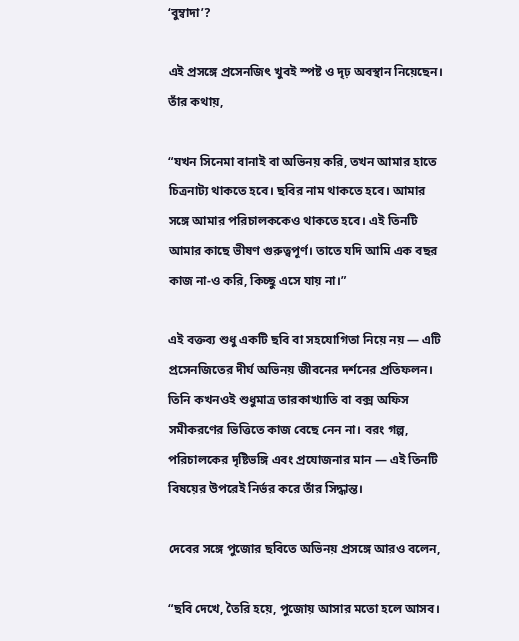‘বুম্বাদা’?

এই প্রসঙ্গে প্রসেনজিৎ খুবই স্পষ্ট ও দৃঢ় অবস্থান নিয়েছেন। তাঁর কথায়,

“যখন সিনেমা বানাই বা অভিনয় করি, তখন আমার হাতে চিত্রনাট্য থাকতে হবে। ছবির নাম থাকতে হবে। আমার সঙ্গে আমার পরিচালককেও থাকতে হবে। এই তিনটি আমার কাছে ভীষণ গুরুত্বপূর্ণ। তাতে যদি আমি এক বছর কাজ না-ও করি, কিচ্ছু এসে যায় না।”

এই বক্তব্য শুধু একটি ছবি বা সহযোগিতা নিয়ে নয় — এটি প্রসেনজিতের দীর্ঘ অভিনয় জীবনের দর্শনের প্রতিফলন। তিনি কখনওই শুধুমাত্র তারকাখ্যাতি বা বক্স অফিস সমীকরণের ভিত্তিতে কাজ বেছে নেন না। বরং গল্প, পরিচালকের দৃষ্টিভঙ্গি এবং প্রযোজনার মান — এই তিনটি বিষয়ের উপরেই নির্ভর করে তাঁর সিদ্ধান্ত।

দেবের সঙ্গে পুজোর ছবিতে অভিনয় প্রসঙ্গে আরও বলেন,

“ছবি দেখে, তৈরি হয়ে, পুজোয় আসার মতো হলে আসব।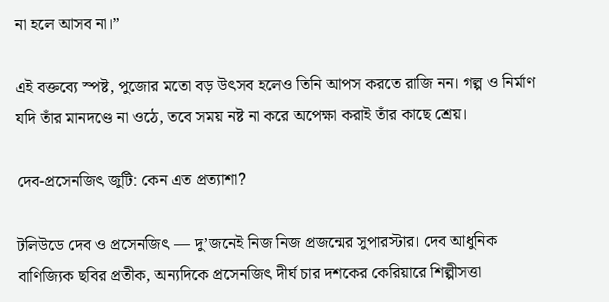না হলে আসব না।”

এই বক্তব্যে স্পষ্ট, পুজোর মতো বড় উৎসব হলেও তিনি আপস করতে রাজি নন। গল্প ও নির্মাণ যদি তাঁর মানদণ্ডে না ওঠে, তবে সময় নষ্ট না করে অপেক্ষা করাই তাঁর কাছে শ্রেয়।

দেব-প্রসেনজিৎ জুটি: কেন এত প্রত্যাশা?

টলিউডে দেব ও প্রসেনজিৎ — দু’জনেই নিজ নিজ প্রজন্মের সুপারস্টার। দেব আধুনিক বাণিজ্যিক ছবির প্রতীক, অন্যদিকে প্রসেনজিৎ দীর্ঘ চার দশকের কেরিয়ারে শিল্পীসত্তা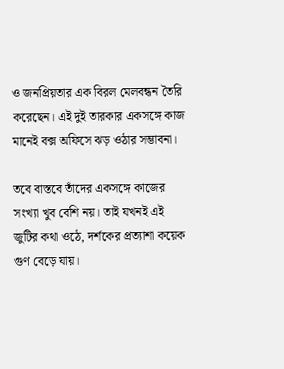ও জনপ্রিয়তার এক বিরল মেলবন্ধন তৈরি করেছেন। এই দুই তারকার একসঙ্গে কাজ মানেই বক্স অফিসে ঝড় ওঠার সম্ভাবনা।

তবে বাস্তবে তাঁদের একসঙ্গে কাজের সংখ্যা খুব বেশি নয়। তাই যখনই এই জুটির কথা ওঠে, দর্শকের প্রত্যাশা কয়েক গুণ বেড়ে যায়।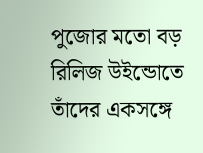পুজোর মতো বড় রিলিজ উইন্ডোতে তাঁদের একসঙ্গে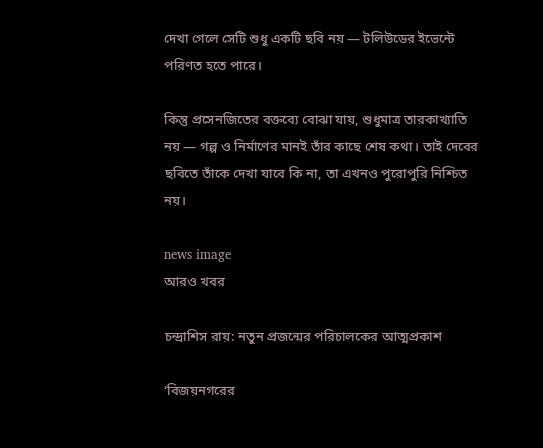দেখা গেলে সেটি শুধু একটি ছবি নয় — টলিউডের ইভেন্টে পরিণত হতে পারে।

কিন্তু প্রসেনজিতের বক্তব্যে বোঝা যায়, শুধুমাত্র তারকাখ্যাতি নয় — গল্প ও নির্মাণের মানই তাঁর কাছে শেষ কথা। তাই দেবের ছবিতে তাঁকে দেখা যাবে কি না, তা এখনও পুরোপুরি নিশ্চিত নয়।

news image
আরও খবর

চন্দ্রাশিস রায়: নতুন প্রজন্মের পরিচালকের আত্মপ্রকাশ

‘বিজয়নগরের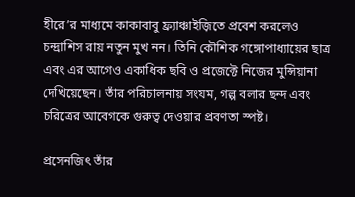হীরে’র মাধ্যমে কাকাবাবু ফ্র্যাঞ্চাইজ়িতে প্রবেশ করলেও চন্দ্রাশিস রায় নতুন মুখ নন। তিনি কৌশিক গঙ্গোপাধ্যায়ের ছাত্র এবং এর আগেও একাধিক ছবি ও প্রজেক্টে নিজের মুন্সিয়ানা দেখিয়েছেন। তাঁর পরিচালনায় সংযম, গল্প বলার ছন্দ এবং চরিত্রের আবেগকে গুরুত্ব দেওয়ার প্রবণতা স্পষ্ট।

প্রসেনজিৎ তাঁর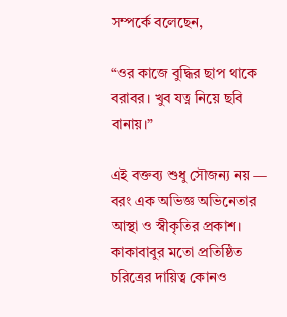সম্পর্কে বলেছেন,

“ওর কাজে বুদ্ধির ছাপ থাকে বরাবর। খুব যত্ন নিয়ে ছবি বানায়।”

এই বক্তব্য শুধু সৌজন্য নয় — বরং এক অভিজ্ঞ অভিনেতার আস্থা ও স্বীকৃতির প্রকাশ। কাকাবাবুর মতো প্রতিষ্ঠিত চরিত্রের দায়িত্ব কোনও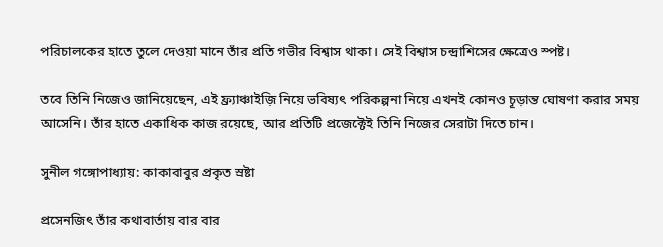পরিচালকের হাতে তুলে দেওয়া মানে তাঁর প্রতি গভীর বিশ্বাস থাকা। সেই বিশ্বাস চন্দ্রাশিসের ক্ষেত্রেও স্পষ্ট।

তবে তিনি নিজেও জানিয়েছেন, এই ফ্র্যাঞ্চাইজ়ি নিয়ে ভবিষ্যৎ পরিকল্পনা নিয়ে এখনই কোনও চূড়ান্ত ঘোষণা করার সময় আসেনি। তাঁর হাতে একাধিক কাজ রয়েছে, আর প্রতিটি প্রজেক্টেই তিনি নিজের সেরাটা দিতে চান।

সুনীল গঙ্গোপাধ্যায়: কাকাবাবুর প্রকৃত স্রষ্টা

প্রসেনজিৎ তাঁর কথাবার্তায় বার বার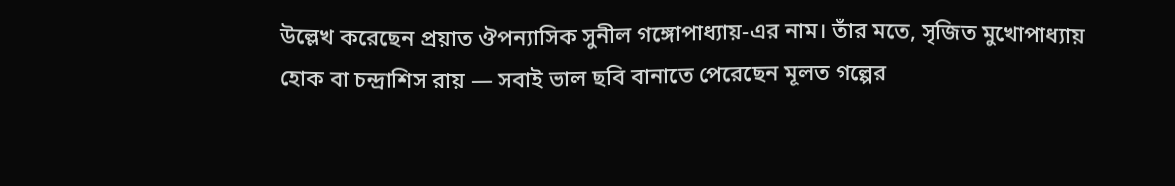উল্লেখ করেছেন প্রয়াত ঔপন্যাসিক সুনীল গঙ্গোপাধ্যায়-এর নাম। তাঁর মতে, সৃজিত মুখোপাধ্যায় হোক বা চন্দ্রাশিস রায় — সবাই ভাল ছবি বানাতে পেরেছেন মূলত গল্পের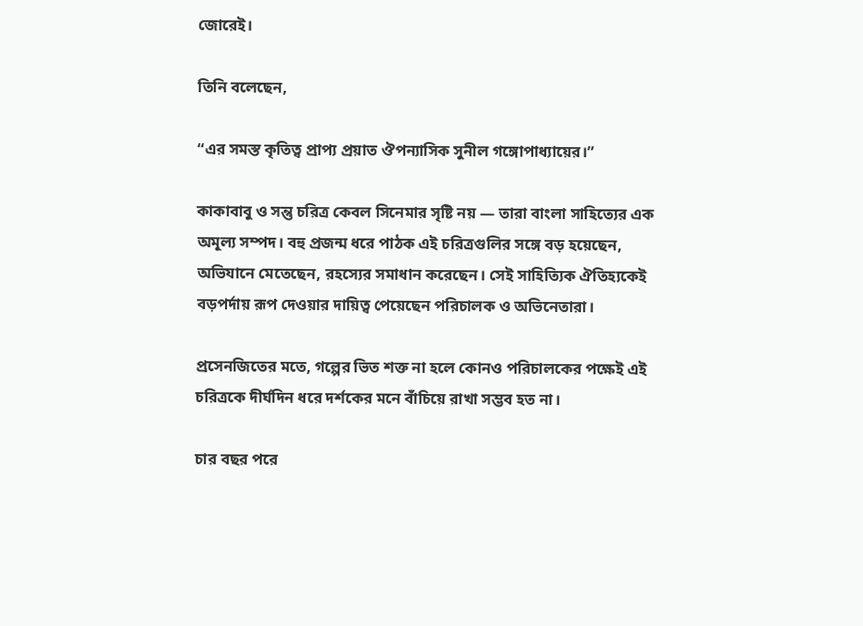জোরেই।

তিনি বলেছেন,

“এর সমস্ত কৃতিত্ব প্রাপ্য প্রয়াত ঔপন্যাসিক সুনীল গঙ্গোপাধ্যায়ের।”

কাকাবাবু ও সন্তু চরিত্র কেবল সিনেমার সৃষ্টি নয় — তারা বাংলা সাহিত্যের এক অমূল্য সম্পদ। বহু প্রজন্ম ধরে পাঠক এই চরিত্রগুলির সঙ্গে বড় হয়েছেন, অভিযানে মেতেছেন, রহস্যের সমাধান করেছেন। সেই সাহিত্যিক ঐতিহ্যকেই বড়পর্দায় রূপ দেওয়ার দায়িত্ব পেয়েছেন পরিচালক ও অভিনেতারা।

প্রসেনজিতের মতে, গল্পের ভিত শক্ত না হলে কোনও পরিচালকের পক্ষেই এই চরিত্রকে দীর্ঘদিন ধরে দর্শকের মনে বাঁচিয়ে রাখা সম্ভব হত না।

চার বছর পরে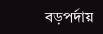বড়পর্দায়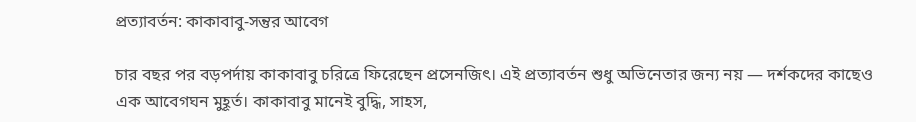প্রত্যাবর্তন: কাকাবাবু-সন্তুর আবেগ

চার বছর পর বড়পর্দায় কাকাবাবু চরিত্রে ফিরেছেন প্রসেনজিৎ। এই প্রত্যাবর্তন শুধু অভিনেতার জন্য নয় — দর্শকদের কাছেও এক আবেগঘন মুহূর্ত। কাকাবাবু মানেই বুদ্ধি, সাহস,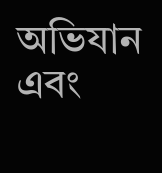অভিযান এবং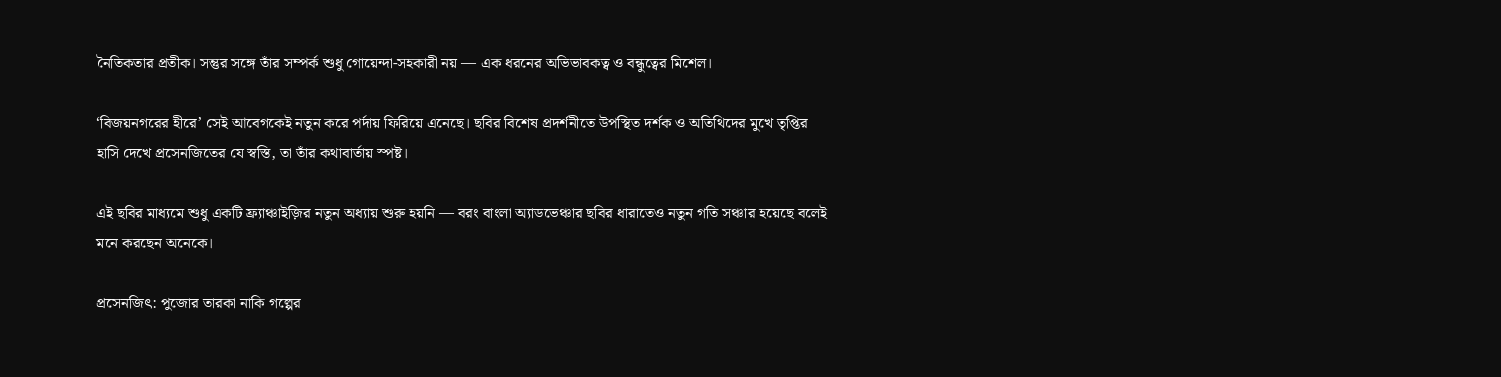নৈতিকতার প্রতীক। সন্তুর সঙ্গে তাঁর সম্পর্ক শুধু গোয়েন্দা-সহকারী নয় — এক ধরনের অভিভাবকত্ব ও বন্ধুত্বের মিশেল।

‘বিজয়নগরের হীরে’ সেই আবেগকেই নতুন করে পর্দায় ফিরিয়ে এনেছে। ছবির বিশেষ প্রদর্শনীতে উপস্থিত দর্শক ও অতিথিদের মুখে তৃপ্তির হাসি দেখে প্রসেনজিতের যে স্বস্তি, তা তাঁর কথাবার্তায় স্পষ্ট।

এই ছবির মাধ্যমে শুধু একটি ফ্র্যাঞ্চাইজ়ির নতুন অধ্যায় শুরু হয়নি — বরং বাংলা অ্যাডভেঞ্চার ছবির ধারাতেও নতুন গতি সঞ্চার হয়েছে বলেই মনে করছেন অনেকে।

প্রসেনজিৎ: পুজোর তারকা নাকি গল্পের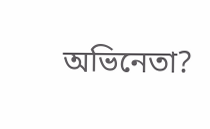অভিনেতা?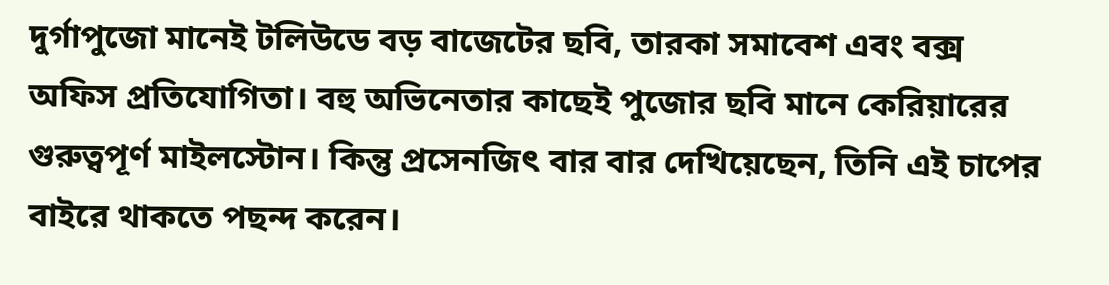দুর্গাপুজো মানেই টলিউডে বড় বাজেটের ছবি, তারকা সমাবেশ এবং বক্স অফিস প্রতিযোগিতা। বহু অভিনেতার কাছেই পুজোর ছবি মানে কেরিয়ারের গুরুত্বপূর্ণ মাইলস্টোন। কিন্তু প্রসেনজিৎ বার বার দেখিয়েছেন, তিনি এই চাপের বাইরে থাকতে পছন্দ করেন।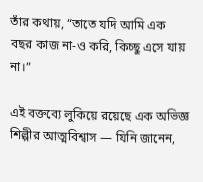তাঁর কথায়, “তাতে যদি আমি এক বছর কাজ না-ও করি, কিচ্ছু এসে যায় না।”

এই বক্তব্যে লুকিয়ে রয়েছে এক অভিজ্ঞ শিল্পীর আত্মবিশ্বাস — যিনি জানেন,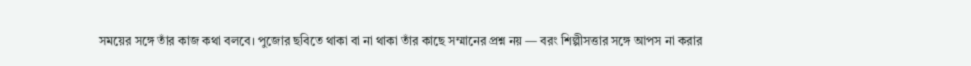সময়ের সঙ্গে তাঁর কাজ কথা বলবে। পুজোর ছবিতে থাকা বা না থাকা তাঁর কাছে সম্মানের প্রশ্ন নয় — বরং শিল্পীসত্তার সঙ্গে আপস না করার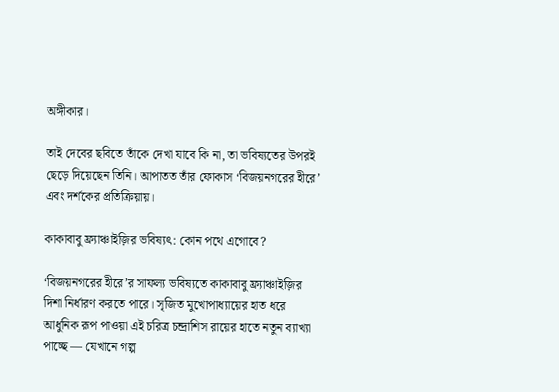অঙ্গীকার।

তাই দেবের ছবিতে তাঁকে দেখা যাবে কি না, তা ভবিষ্যতের উপরই ছেড়ে দিয়েছেন তিনি। আপাতত তাঁর ফোকাস ‘বিজয়নগরের হীরে’ এবং দর্শকের প্রতিক্রিয়ায়।

কাকাবাবু ফ্র্যাঞ্চাইজ়ির ভবিষ্যৎ: কোন পথে এগোবে?

‘বিজয়নগরের হীরে’র সাফল্য ভবিষ্যতে কাকাবাবু ফ্র্যাঞ্চাইজ়ির দিশা নির্ধারণ করতে পারে। সৃজিত মুখোপাধ্যায়ের হাত ধরে আধুনিক রূপ পাওয়া এই চরিত্র চন্দ্রাশিস রায়ের হাতে নতুন ব্যাখ্যা পাচ্ছে — যেখানে গল্প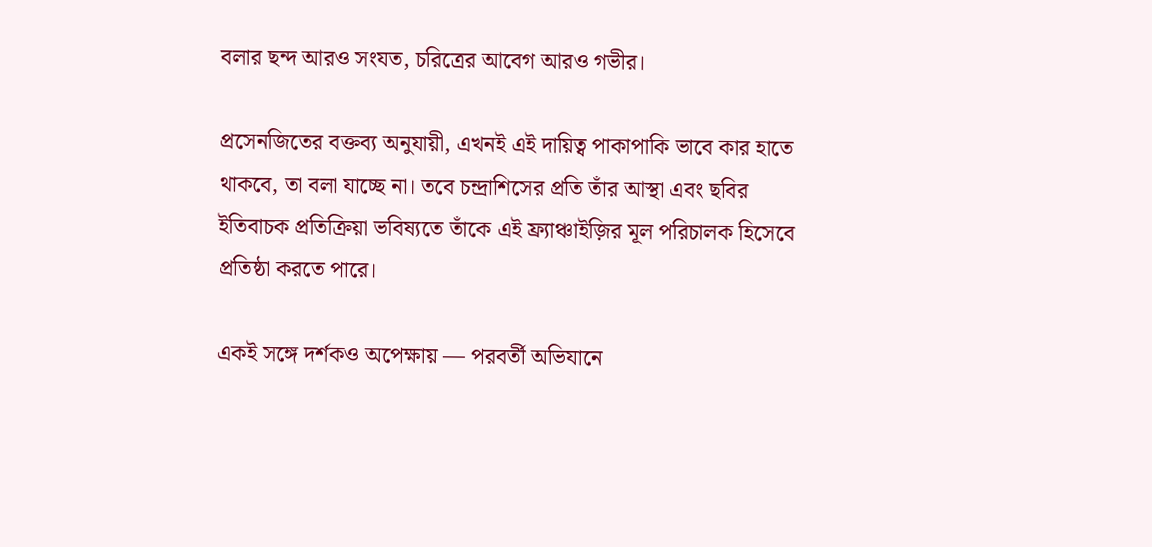বলার ছন্দ আরও সংযত, চরিত্রের আবেগ আরও গভীর।

প্রসেনজিতের বক্তব্য অনুযায়ী, এখনই এই দায়িত্ব পাকাপাকি ভাবে কার হাতে থাকবে, তা বলা যাচ্ছে না। তবে চন্দ্রাশিসের প্রতি তাঁর আস্থা এবং ছবির ইতিবাচক প্রতিক্রিয়া ভবিষ্যতে তাঁকে এই ফ্র্যাঞ্চাইজ়ির মূল পরিচালক হিসেবে প্রতিষ্ঠা করতে পারে।

একই সঙ্গে দর্শকও অপেক্ষায় — পরবর্তী অভিযানে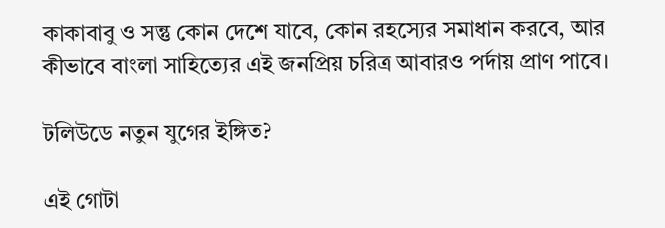কাকাবাবু ও সন্তু কোন দেশে যাবে, কোন রহস্যের সমাধান করবে, আর কীভাবে বাংলা সাহিত্যের এই জনপ্রিয় চরিত্র আবারও পর্দায় প্রাণ পাবে।

টলিউডে নতুন যুগের ইঙ্গিত?

এই গোটা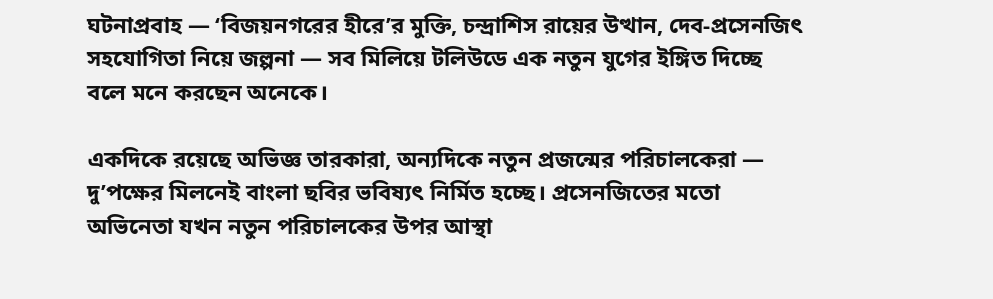ঘটনাপ্রবাহ — ‘বিজয়নগরের হীরে’র মুক্তি, চন্দ্রাশিস রায়ের উত্থান, দেব-প্রসেনজিৎ সহযোগিতা নিয়ে জল্পনা — সব মিলিয়ে টলিউডে এক নতুন যুগের ইঙ্গিত দিচ্ছে বলে মনে করছেন অনেকে।

একদিকে রয়েছে অভিজ্ঞ তারকারা, অন্যদিকে নতুন প্রজন্মের পরিচালকেরা — দু’পক্ষের মিলনেই বাংলা ছবির ভবিষ্যৎ নির্মিত হচ্ছে। প্রসেনজিতের মতো অভিনেতা যখন নতুন পরিচালকের উপর আস্থা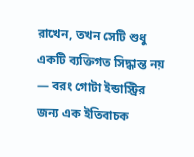রাখেন, তখন সেটি শুধু একটি ব্যক্তিগত সিদ্ধান্ত নয় — বরং গোটা ইন্ডাস্ট্রির জন্য এক ইতিবাচক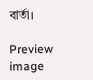বার্তা।

Preview image